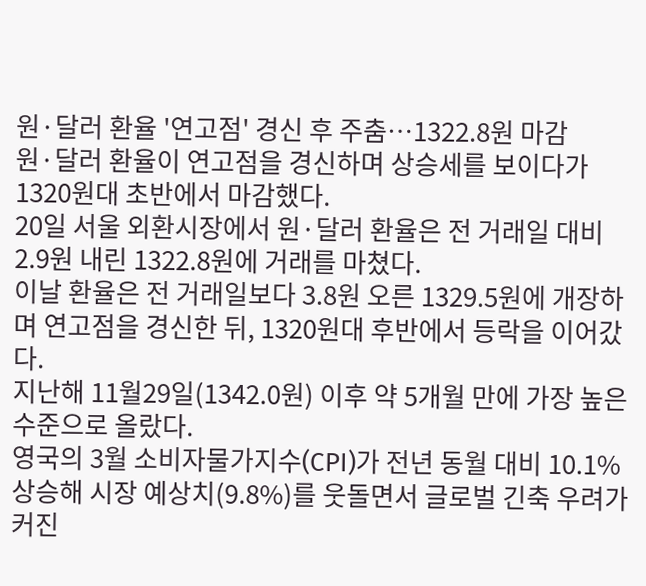원·달러 환율 '연고점' 경신 후 주춤…1322.8원 마감
원·달러 환율이 연고점을 경신하며 상승세를 보이다가 1320원대 초반에서 마감했다.
20일 서울 외환시장에서 원·달러 환율은 전 거래일 대비 2.9원 내린 1322.8원에 거래를 마쳤다.
이날 환율은 전 거래일보다 3.8원 오른 1329.5원에 개장하며 연고점을 경신한 뒤, 1320원대 후반에서 등락을 이어갔다.
지난해 11월29일(1342.0원) 이후 약 5개월 만에 가장 높은 수준으로 올랐다.
영국의 3월 소비자물가지수(CPI)가 전년 동월 대비 10.1% 상승해 시장 예상치(9.8%)를 웃돌면서 글로벌 긴축 우려가 커진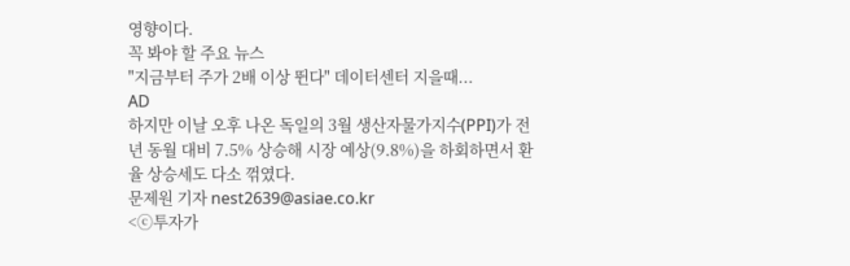영향이다.
꼭 봐야 할 주요 뉴스
"지금부터 주가 2배 이상 뛴다" 데이터센터 지을때...
AD
하지만 이날 오후 나온 독일의 3월 생산자물가지수(PPI)가 전년 동월 대비 7.5% 상승해 시장 예상(9.8%)을 하회하면서 환율 상승세도 다소 꺾였다.
문제원 기자 nest2639@asiae.co.kr
<ⓒ투자가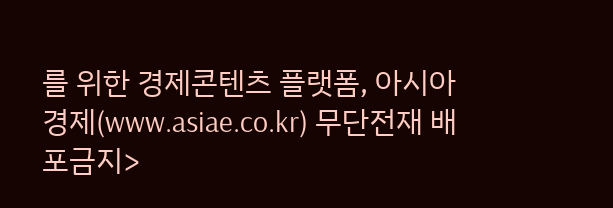를 위한 경제콘텐츠 플랫폼, 아시아경제(www.asiae.co.kr) 무단전재 배포금지>